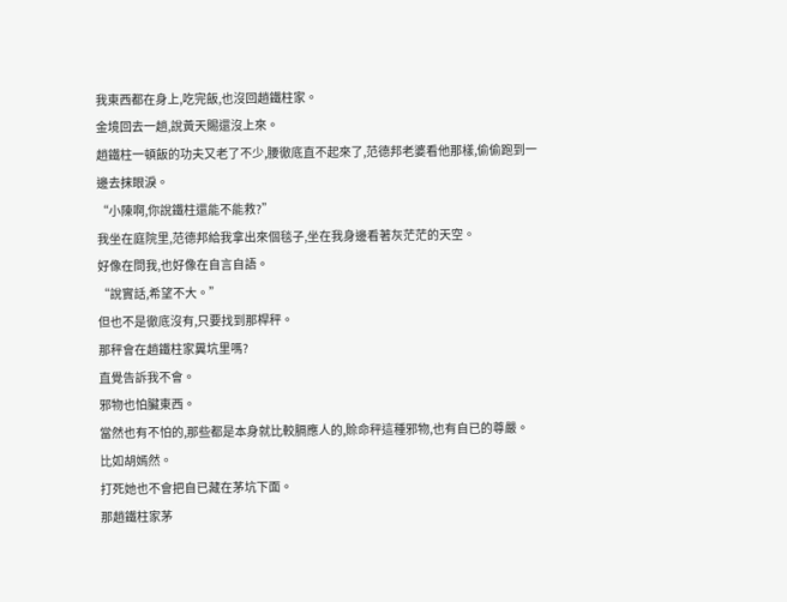我東西都在身上,吃完飯,也沒回趙鐵柱家。
金境回去一趟,說黃天賜還沒上來。
趙鐵柱一頓飯的功夫又老了不少,腰徹底直不起來了,范德邦老婆看他那樣,偷偷跑到一邊去抹眼淚。
“小陳啊,你說鐵柱還能不能救?”
我坐在庭院里,范德邦給我拿出來個毯子,坐在我身邊看著灰茫茫的天空。
好像在問我,也好像在自言自語。
“說實話,希望不大。”
但也不是徹底沒有,只要找到那桿秤。
那秤會在趙鐵柱家糞坑里嗎?
直覺告訴我不會。
邪物也怕臟東西。
當然也有不怕的,那些都是本身就比較膈應人的,賒命秤這種邪物,也有自已的尊嚴。
比如胡嫣然。
打死她也不會把自已藏在茅坑下面。
那趙鐵柱家茅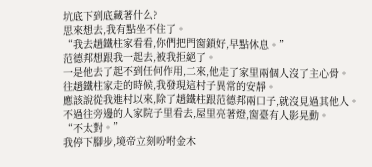坑底下到底藏著什么?
思來想去,我有點坐不住了。
“我去趙鐵柱家看看,你們把門窗鎖好,早點休息。”
范德邦想跟我一起去,被我拒絕了。
一是他去了起不到任何作用,二來,他走了家里兩個人沒了主心骨。
往趙鐵柱家走的時候,我發現這村子異常的安靜。
應該說從我進村以來,除了趙鐵柱跟范德邦兩口子,就沒見過其他人。
不過往旁邊的人家院子里看去,屋里亮著燈,窗臺有人影晃動。
“不太對。”
我停下腳步,境帝立刻吩咐金木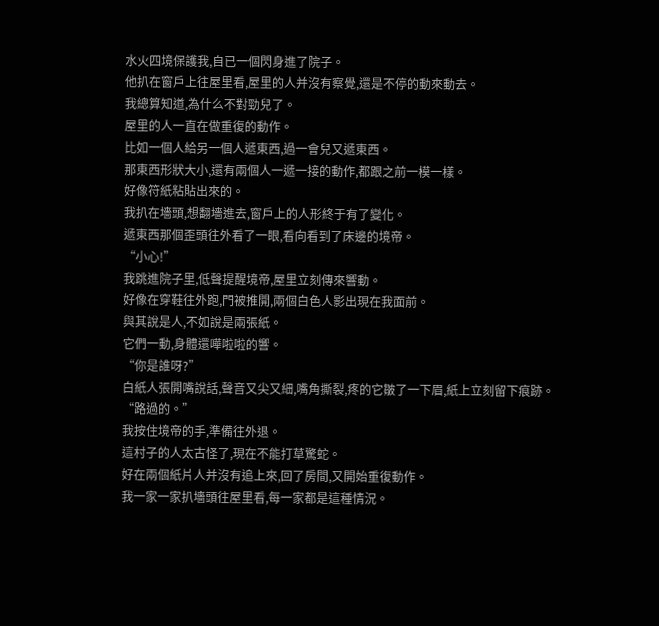水火四境保護我,自已一個閃身進了院子。
他扒在窗戶上往屋里看,屋里的人并沒有察覺,還是不停的動來動去。
我總算知道,為什么不對勁兒了。
屋里的人一直在做重復的動作。
比如一個人給另一個人遞東西,過一會兒又遞東西。
那東西形狀大小,還有兩個人一遞一接的動作,都跟之前一模一樣。
好像符紙粘貼出來的。
我扒在墻頭,想翻墻進去,窗戶上的人形終于有了變化。
遞東西那個歪頭往外看了一眼,看向看到了床邊的境帝。
“小心!”
我跳進院子里,低聲提醒境帝,屋里立刻傳來響動。
好像在穿鞋往外跑,門被推開,兩個白色人影出現在我面前。
與其說是人,不如說是兩張紙。
它們一動,身體還嘩啦啦的響。
“你是誰呀?”
白紙人張開嘴說話,聲音又尖又細,嘴角撕裂,疼的它皺了一下眉,紙上立刻留下痕跡。
“路過的。”
我按住境帝的手,準備往外退。
這村子的人太古怪了,現在不能打草驚蛇。
好在兩個紙片人并沒有追上來,回了房間,又開始重復動作。
我一家一家扒墻頭往屋里看,每一家都是這種情況。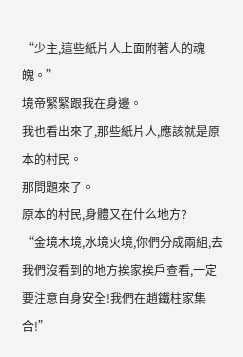“少主,這些紙片人上面附著人的魂魄。”
境帝緊緊跟我在身邊。
我也看出來了,那些紙片人,應該就是原本的村民。
那問題來了。
原本的村民,身體又在什么地方?
“金境木境,水境火境,你們分成兩組,去我們沒看到的地方挨家挨戶查看,一定要注意自身安全!我們在趙鐵柱家集合!”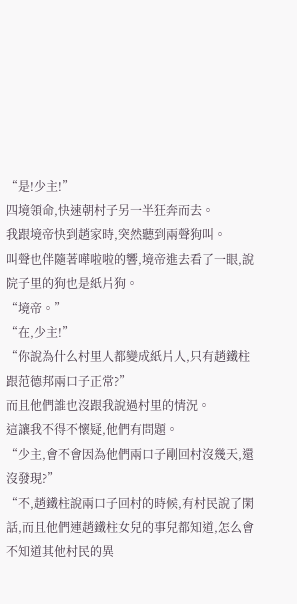“是!少主!”
四境領命,快速朝村子另一半狂奔而去。
我跟境帝快到趙家時,突然聽到兩聲狗叫。
叫聲也伴隨著嘩啦啦的響,境帝進去看了一眼,說院子里的狗也是紙片狗。
“境帝。”
“在,少主!”
“你說為什么村里人都變成紙片人,只有趙鐵柱跟范德邦兩口子正常?”
而且他們誰也沒跟我說過村里的情況。
這讓我不得不懷疑,他們有問題。
“少主,會不會因為他們兩口子剛回村沒幾天,還沒發現?”
“不,趙鐵柱說兩口子回村的時候,有村民說了閑話,而且他們連趙鐵柱女兒的事兒都知道,怎么會不知道其他村民的異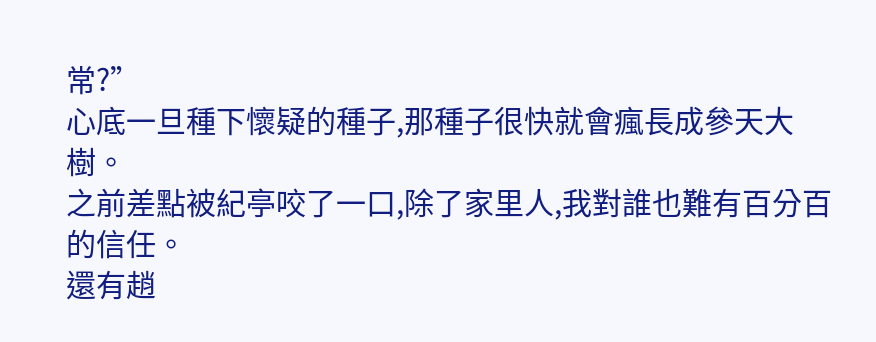常?”
心底一旦種下懷疑的種子,那種子很快就會瘋長成參天大樹。
之前差點被紀亭咬了一口,除了家里人,我對誰也難有百分百的信任。
還有趙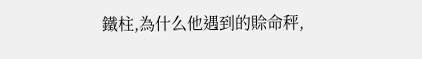鐵柱,為什么他遇到的賒命秤,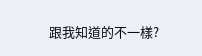跟我知道的不一樣?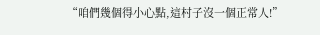“咱們幾個得小心點,這村子沒一個正常人!”